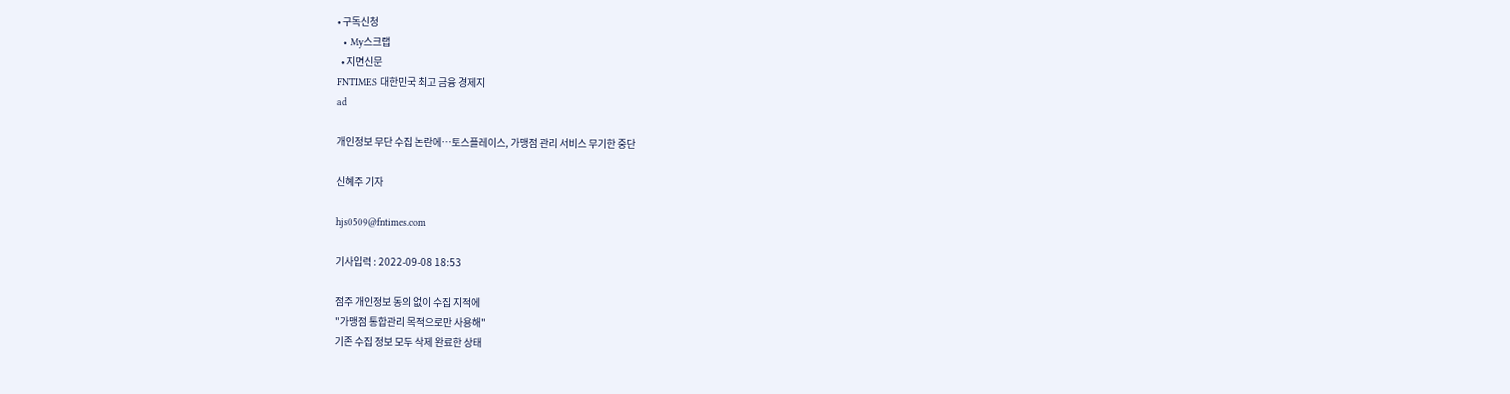• 구독신청
  • My스크랩
  • 지면신문
FNTIMES 대한민국 최고 금융 경제지
ad

개인정보 무단 수집 논란에…토스플레이스, 가맹점 관리 서비스 무기한 중단

신혜주 기자

hjs0509@fntimes.com

기사입력 : 2022-09-08 18:53

점주 개인정보 동의 없이 수집 지적에
"가맹점 통합관리 목적으로만 사용해"
기존 수집 정보 모두 삭제 완료한 상태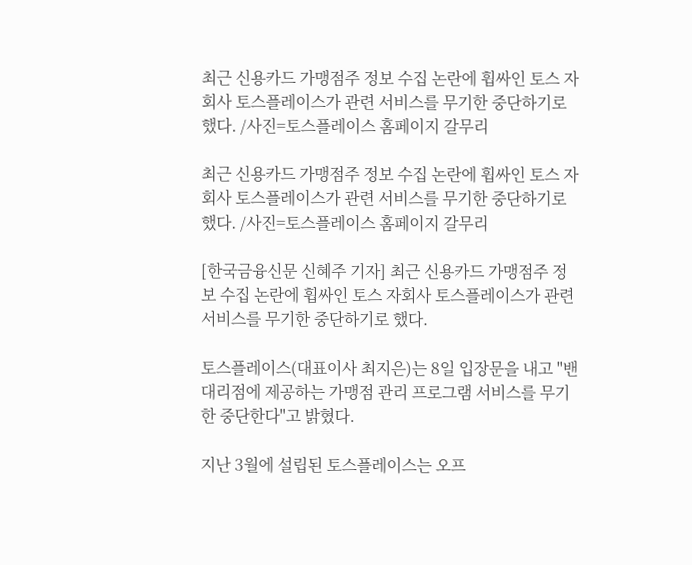최근 신용카드 가맹점주 정보 수집 논란에 휩싸인 토스 자회사 토스플레이스가 관련 서비스를 무기한 중단하기로 했다. /사진=토스플레이스 홈페이지 갈무리

최근 신용카드 가맹점주 정보 수집 논란에 휩싸인 토스 자회사 토스플레이스가 관련 서비스를 무기한 중단하기로 했다. /사진=토스플레이스 홈페이지 갈무리

[한국금융신문 신혜주 기자] 최근 신용카드 가맹점주 정보 수집 논란에 휩싸인 토스 자회사 토스플레이스가 관련 서비스를 무기한 중단하기로 했다.

토스플레이스(대표이사 최지은)는 8일 입장문을 내고 "밴 대리점에 제공하는 가맹점 관리 프로그램 서비스를 무기한 중단한다"고 밝혔다.

지난 3월에 설립된 토스플레이스는 오프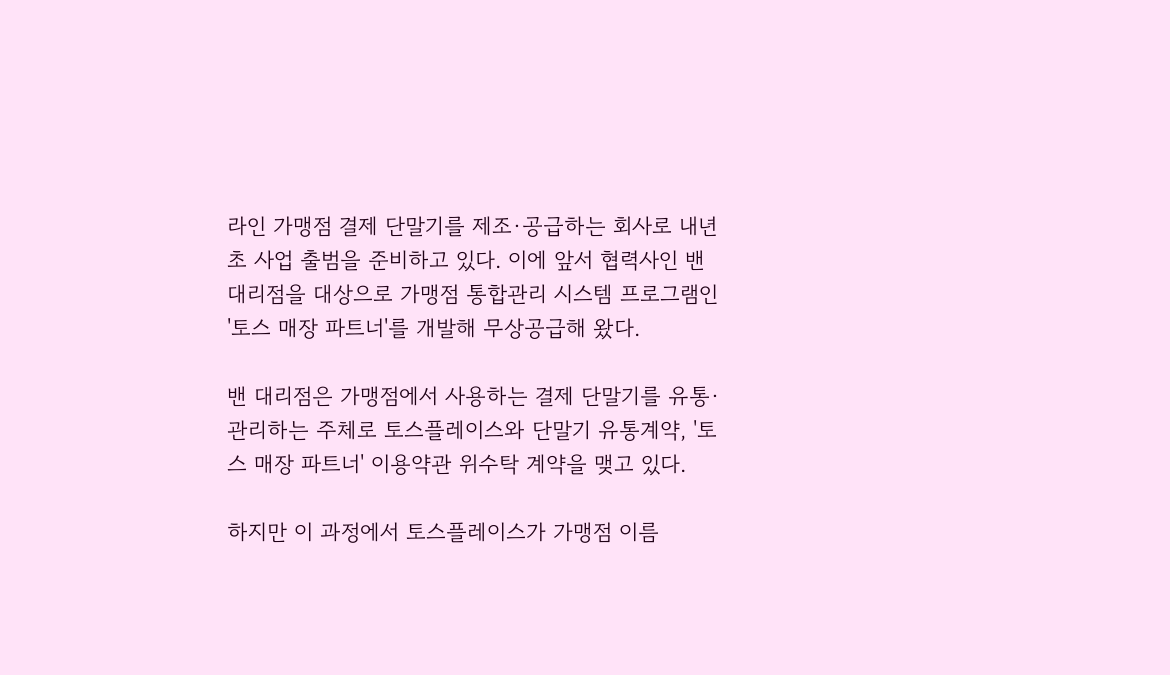라인 가맹점 결제 단말기를 제조·공급하는 회사로 내년 초 사업 출범을 준비하고 있다. 이에 앞서 협력사인 밴 대리점을 대상으로 가맹점 통합관리 시스템 프로그램인 '토스 매장 파트너'를 개발해 무상공급해 왔다.

밴 대리점은 가맹점에서 사용하는 결제 단말기를 유통·관리하는 주체로 토스플레이스와 단말기 유통계약, '토스 매장 파트너' 이용약관 위수탁 계약을 맺고 있다.

하지만 이 과정에서 토스플레이스가 가맹점 이름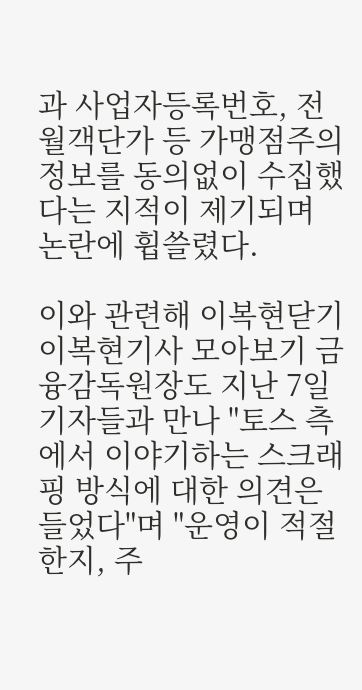과 사업자등록번호, 전월객단가 등 가맹점주의 정보를 동의없이 수집했다는 지적이 제기되며 논란에 휩쓸렸다.

이와 관련해 이복현닫기이복현기사 모아보기 금융감독원장도 지난 7일 기자들과 만나 "토스 측에서 이야기하는 스크래핑 방식에 대한 의견은 들었다"며 "운영이 적절한지, 주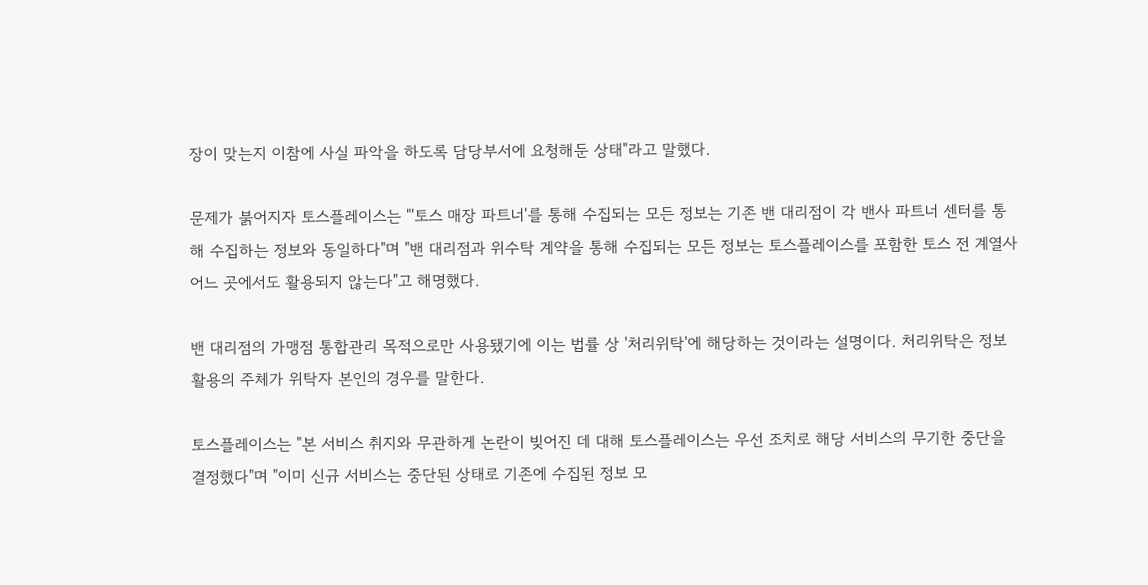장이 맞는지 이참에 사실 파악을 하도록 담당부서에 요청해둔 상태"라고 말했다.

문제가 붉어지자 토스플레이스는 "'토스 매장 파트너'를 통해 수집되는 모든 정보는 기존 밴 대리점이 각 밴사 파트너 센터를 통해 수집하는 정보와 동일하다"며 "밴 대리점과 위수탁 계약을 통해 수집되는 모든 정보는 토스플레이스를 포함한 토스 전 계열사 어느 곳에서도 활용되지 않는다"고 해명했다.

밴 대리점의 가맹점 통합관리 목적으로만 사용됐기에 이는 법률 상 '처리위탁'에 해당하는 것이라는 설명이다. 처리위탁은 정보 활용의 주체가 위탁자 본인의 경우를 말한다.

토스플레이스는 "본 서비스 취지와 무관하게 논란이 빚어진 데 대해 토스플레이스는 우선 조치로 해당 서비스의 무기한 중단을 결정했다"며 "이미 신규 서비스는 중단된 상태로 기존에 수집된 정보 모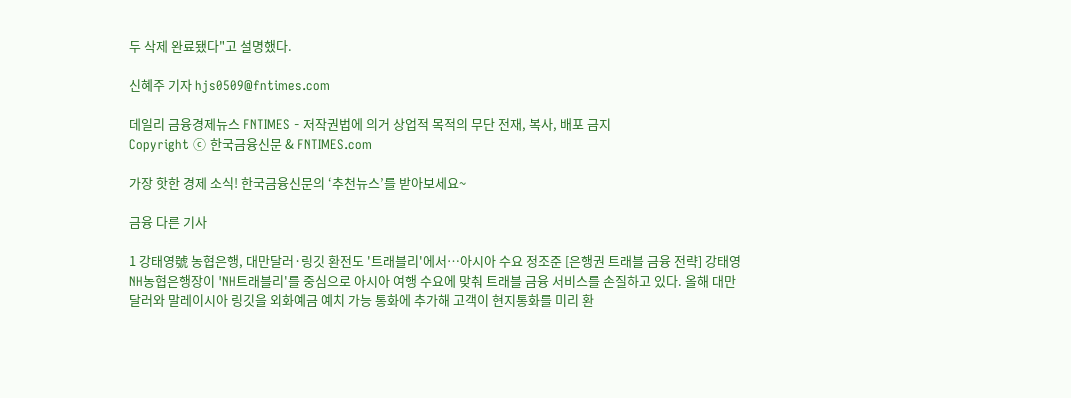두 삭제 완료됐다"고 설명했다.

신혜주 기자 hjs0509@fntimes.com

데일리 금융경제뉴스 FNTIMES - 저작권법에 의거 상업적 목적의 무단 전재, 복사, 배포 금지
Copyright ⓒ 한국금융신문 & FNTIMES.com

가장 핫한 경제 소식! 한국금융신문의 ‘추천뉴스’를 받아보세요~

금융 다른 기사

1 강태영號 농협은행, 대만달러·링깃 환전도 '트래블리'에서…아시아 수요 정조준 [은행권 트래블 금융 전략] 강태영 NH농협은행장이 'NH트래블리'를 중심으로 아시아 여행 수요에 맞춰 트래블 금융 서비스를 손질하고 있다. 올해 대만 달러와 말레이시아 링깃을 외화예금 예치 가능 통화에 추가해 고객이 현지통화를 미리 환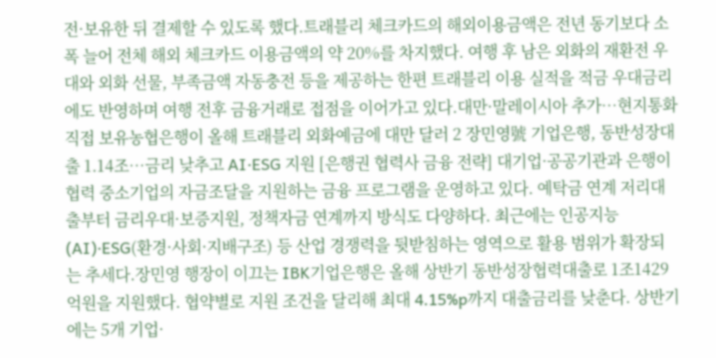전·보유한 뒤 결제할 수 있도록 했다.트래블리 체크카드의 해외이용금액은 전년 동기보다 소폭 늘어 전체 해외 체크카드 이용금액의 약 20%를 차지했다. 여행 후 남은 외화의 재환전 우대와 외화 선물, 부족금액 자동충전 등을 제공하는 한편 트래블리 이용 실적을 적금 우대금리에도 반영하며 여행 전후 금융거래로 접점을 이어가고 있다.대만·말레이시아 추가…현지통화 직접 보유농협은행이 올해 트래블리 외화예금에 대만 달러 2 장민영號 기업은행, 동반성장대출 1.14조…금리 낮추고 AI·ESG 지원 [은행권 협력사 금융 전략] 대기업·공공기관과 은행이 협력 중소기업의 자금조달을 지원하는 금융 프로그램을 운영하고 있다. 예탁금 연계 저리대출부터 금리우대·보증지원, 정책자금 연계까지 방식도 다양하다. 최근에는 인공지능(AI)·ESG(환경·사회·지배구조) 등 산업 경쟁력을 뒷받침하는 영역으로 활용 범위가 확장되는 추세다.장민영 행장이 이끄는 IBK기업은행은 올해 상반기 동반성장협력대출로 1조1429억원을 지원했다. 협약별로 지원 조건을 달리해 최대 4.15%p까지 대출금리를 낮춘다. 상반기에는 5개 기업·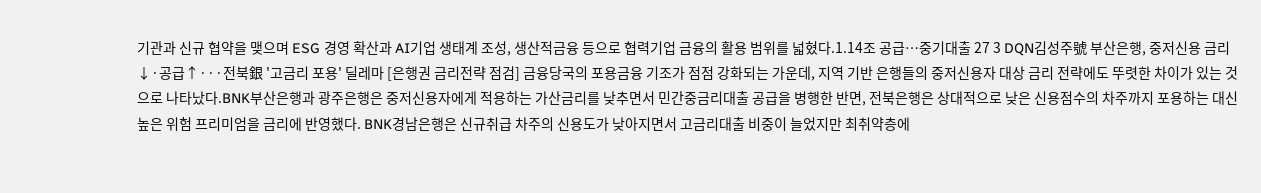기관과 신규 협약을 맺으며 ESG 경영 확산과 AI기업 생태계 조성, 생산적금융 등으로 협력기업 금융의 활용 범위를 넓혔다.1.14조 공급…중기대출 27 3 DQN김성주號 부산은행, 중저신용 금리↓·공급↑···전북銀 '고금리 포용' 딜레마 [은행권 금리전략 점검] 금융당국의 포용금융 기조가 점점 강화되는 가운데, 지역 기반 은행들의 중저신용자 대상 금리 전략에도 뚜렷한 차이가 있는 것으로 나타났다.BNK부산은행과 광주은행은 중저신용자에게 적용하는 가산금리를 낮추면서 민간중금리대출 공급을 병행한 반면, 전북은행은 상대적으로 낮은 신용점수의 차주까지 포용하는 대신 높은 위험 프리미엄을 금리에 반영했다. BNK경남은행은 신규취급 차주의 신용도가 낮아지면서 고금리대출 비중이 늘었지만 최취약층에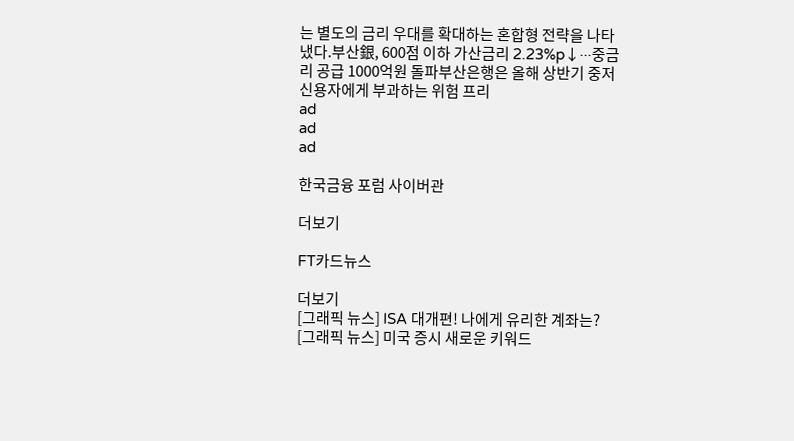는 별도의 금리 우대를 확대하는 혼합형 전략을 나타냈다.부산銀, 600점 이하 가산금리 2.23%p↓···중금리 공급 1000억원 돌파부산은행은 올해 상반기 중저신용자에게 부과하는 위험 프리
ad
ad
ad

한국금융 포럼 사이버관

더보기

FT카드뉴스

더보기
[그래픽 뉴스] ISA 대개편! 나에게 유리한 계좌는?
[그래픽 뉴스] 미국 증시 새로운 키워드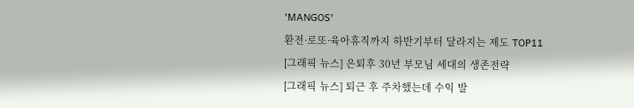'MANGOS'
환전·로또·육아휴직까지 하반기부터 달라지는 제도 TOP11
[그래픽 뉴스] 은퇴후 30년 부모님 세대의 생존전략
[그래픽 뉴스] 퇴근 후 주차했는데 수익 발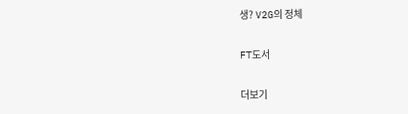생? V2G의 정체

FT도서

더보기